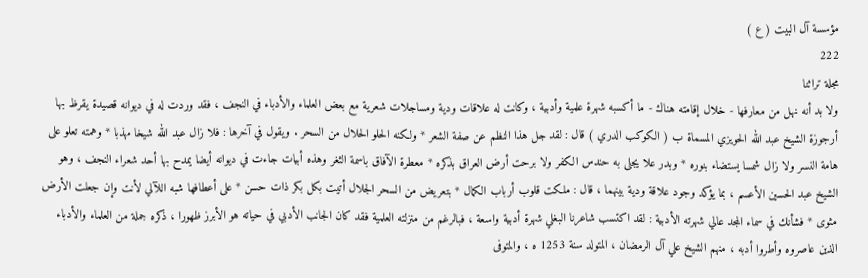مؤسسة آل البيت ( ع )
222
مجلة تراثنا
ولا بد أنه نهل من معارفها - خلال إقامته هناك - ما أكسبه شهرة علمية وأدبية ، وكانت له علاقات ودية ومساجلات شعرية مع بعض العلماء والأدباء في النجف ، فقد وردت له في ديوانه قصيدة يقرظ بها أرجوزة الشيخ عبد الله الحويزي المسماة ب ( الكوكب الدري ) قال : لقد جل هذا النظم عن صفة الشعر * ولكنه الحلو الحلال من السحر . ويقول في آخرها : فلا زال عبد الله شيخا مهذبا * وهمته تعلو على هامة النسر ولا زال شمسا يستضاء بنوره * وبدر علا يجلى به حندس الكفر ولا برحت أرض العراق بذكره * معطرة الآفاق باسمة الثغر وهذه أبيات جاءت في ديوانه أيضا يمدح بها أحد شعراء النجف ، وهو الشيخ عبد الحسين الأعسم ، بما يؤكد وجود علاقة ودية بينهما ، قال : ملكت قلوب أرباب الكمال * بتعريض من السحر الجلال أتيت بكل بكر ذات حسن * على أعطافها شبه اللآلي لأنت وإن جعلت الأرض مثوى * فشأنك في سماء المجد عالي شهرته الأدبية : لقد اكتسب شاعرنا البغلي شهرة أدبية واسعة ، فبالرغم من منزلته العلمية فقد كان الجانب الأدبي في حياته هو الأبرز ظهورا ، ذكره جملة من العلماء والأدباء الذين عاصروه وأطروا أدبه ، منهم الشيخ علي آل الرمضان ، المتولد سنة 1253 ه ، والمتوفى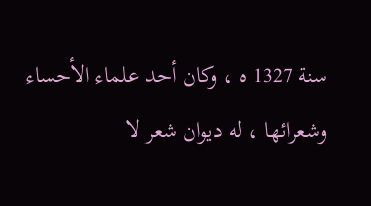سنة 1327 ه ، وكان أحد علماء الأحساء وشعرائها ، له ديوان شعر لا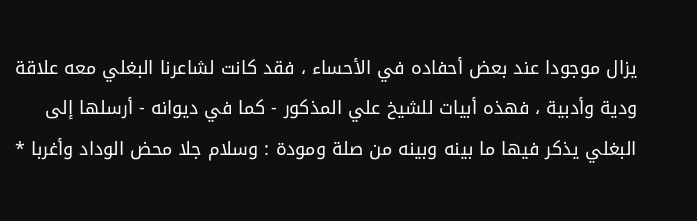يزال موجودا عند بعض أحفاده في الأحساء ، فقد كانت لشاعرنا البغلي معه علاقة ودية وأدبية ، فهذه أبيات للشيخ علي المذكور - كما في ديوانه - أرسلها إلى البغلي يذكر فيها ما بينه وبينه من صلة ومودة : وسلام جلا محض الوداد وأغربا *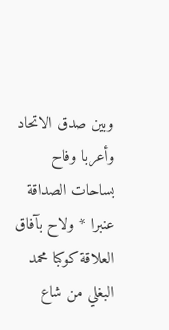وبين صدق الاتحاد وأعربا وفاح بساحات الصداقة عنبرا * ولاح بآفاق العلاقة كوكبا محمد البغلي من شاع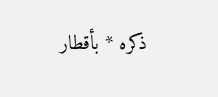ذكره * بأقطار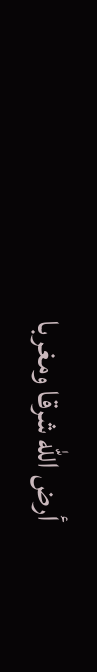أرض الله شرقا ومغربا